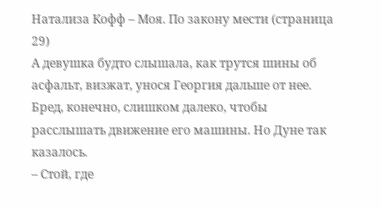Натализа Кофф – Моя. По закону мести (страница 29)
А девушка будто слышала, как трутся шины об асфальт, визжат, унося Георгия дальше от нее. Бред, конечно, слишком далеко, чтобы расслышать движение его машины. Но Дуне так казалось.
– Стой, где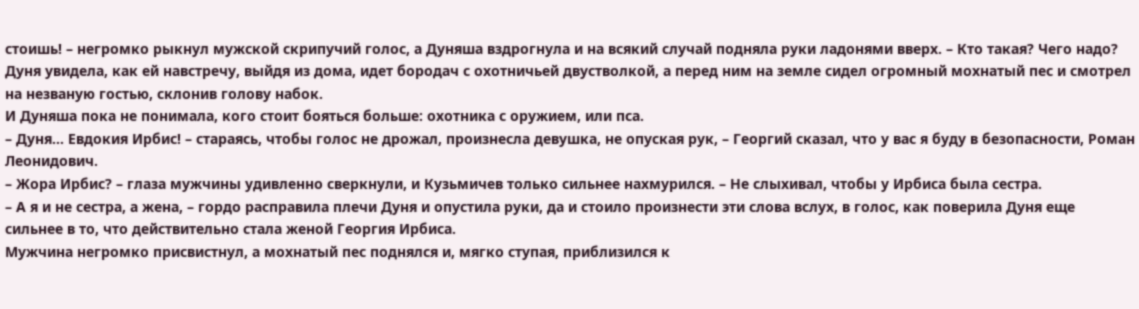стоишь! – негромко рыкнул мужской скрипучий голос, а Дуняша вздрогнула и на всякий случай подняла руки ладонями вверх. – Кто такая? Чего надо?
Дуня увидела, как ей навстречу, выйдя из дома, идет бородач с охотничьей двустволкой, а перед ним на земле сидел огромный мохнатый пес и смотрел на незваную гостью, склонив голову набок.
И Дуняша пока не понимала, кого стоит бояться больше: охотника с оружием, или пса.
– Дуня… Евдокия Ирбис! – стараясь, чтобы голос не дрожал, произнесла девушка, не опуская рук, – Георгий сказал, что у вас я буду в безопасности, Роман Леонидович.
– Жора Ирбис? – глаза мужчины удивленно сверкнули, и Кузьмичев только сильнее нахмурился. – Не слыхивал, чтобы у Ирбиса была сестра.
– А я и не сестра, а жена, – гордо расправила плечи Дуня и опустила руки, да и стоило произнести эти слова вслух, в голос, как поверила Дуня еще сильнее в то, что действительно стала женой Георгия Ирбиса.
Мужчина негромко присвистнул, а мохнатый пес поднялся и, мягко ступая, приблизился к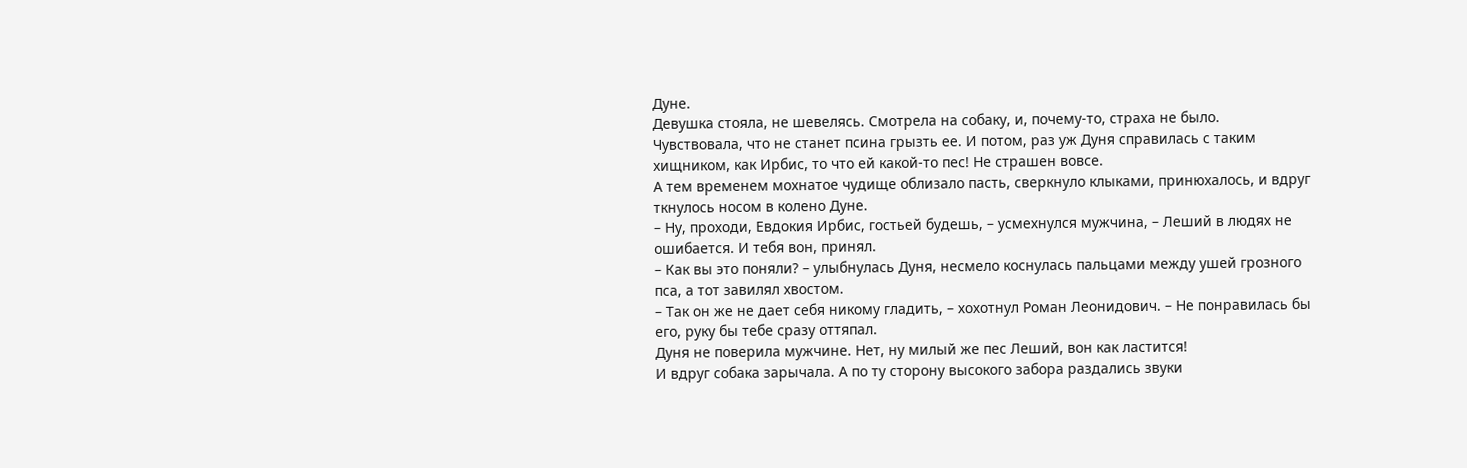Дуне.
Девушка стояла, не шевелясь. Смотрела на собаку, и, почему-то, страха не было. Чувствовала, что не станет псина грызть ее. И потом, раз уж Дуня справилась с таким хищником, как Ирбис, то что ей какой-то пес! Не страшен вовсе.
А тем временем мохнатое чудище облизало пасть, сверкнуло клыками, принюхалось, и вдруг ткнулось носом в колено Дуне.
– Ну, проходи, Евдокия Ирбис, гостьей будешь, – усмехнулся мужчина, – Леший в людях не ошибается. И тебя вон, принял.
– Как вы это поняли? – улыбнулась Дуня, несмело коснулась пальцами между ушей грозного пса, а тот завилял хвостом.
– Так он же не дает себя никому гладить, – хохотнул Роман Леонидович. – Не понравилась бы его, руку бы тебе сразу оттяпал.
Дуня не поверила мужчине. Нет, ну милый же пес Леший, вон как ластится!
И вдруг собака зарычала. А по ту сторону высокого забора раздались звуки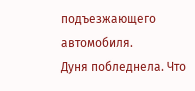подъезжающего автомобиля.
Дуня побледнела. Что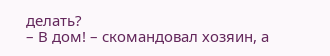делать?
– В дом! – скомандовал хозяин, а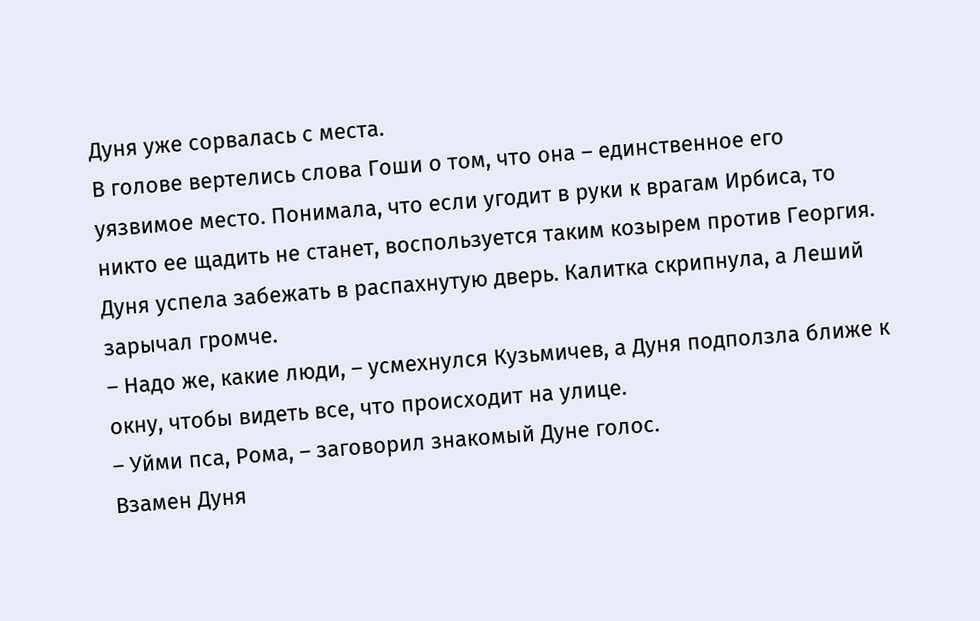Дуня уже сорвалась с места.
В голове вертелись слова Гоши о том, что она – единственное его уязвимое место. Понимала, что если угодит в руки к врагам Ирбиса, то никто ее щадить не станет, воспользуется таким козырем против Георгия.
Дуня успела забежать в распахнутую дверь. Калитка скрипнула, а Леший зарычал громче.
– Надо же, какие люди, – усмехнулся Кузьмичев, а Дуня подползла ближе к окну, чтобы видеть все, что происходит на улице.
– Уйми пса, Рома, – заговорил знакомый Дуне голос.
Взамен Дуня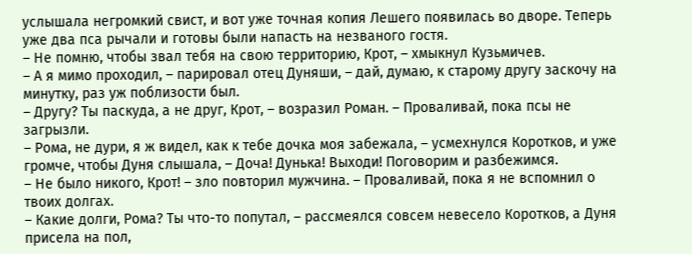услышала негромкий свист, и вот уже точная копия Лешего появилась во дворе. Теперь уже два пса рычали и готовы были напасть на незваного гостя.
– Не помню, чтобы звал тебя на свою территорию, Крот, – хмыкнул Кузьмичев.
– А я мимо проходил, – парировал отец Дуняши, – дай, думаю, к старому другу заскочу на минутку, раз уж поблизости был.
– Другу? Ты паскуда, а не друг, Крот, – возразил Роман. – Проваливай, пока псы не загрызли.
– Рома, не дури, я ж видел, как к тебе дочка моя забежала, – усмехнулся Коротков, и уже громче, чтобы Дуня слышала, – Доча! Дунька! Выходи! Поговорим и разбежимся.
– Не было никого, Крот! – зло повторил мужчина. – Проваливай, пока я не вспомнил о твоих долгах.
– Какие долги, Рома? Ты что-то попутал, – рассмеялся совсем невесело Коротков, а Дуня присела на пол,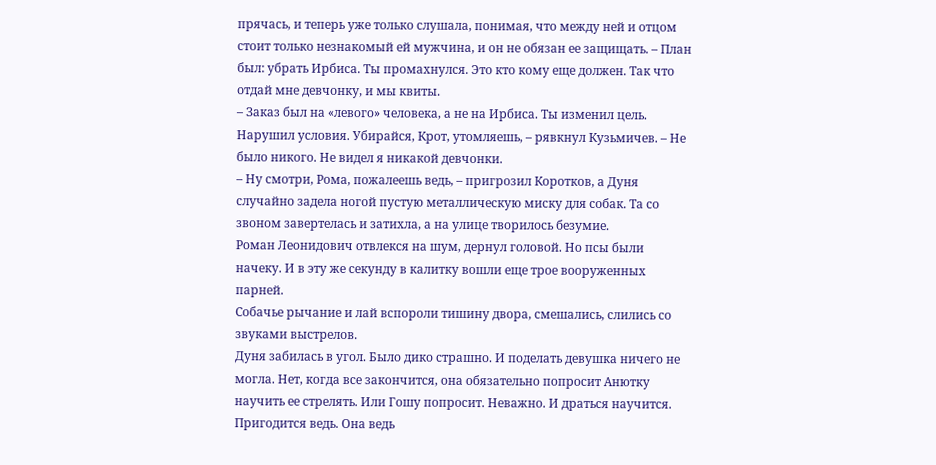прячась, и теперь уже только слушала, понимая, что между ней и отцом стоит только незнакомый ей мужчина, и он не обязан ее защищать. – План был: убрать Ирбиса. Ты промахнулся. Это кто кому еще должен. Так что отдай мне девчонку, и мы квиты.
– Заказ был на «левого» человека, а не на Ирбиса. Ты изменил цель. Нарушил условия. Убирайся, Крот, утомляешь, – рявкнул Кузьмичев. – Не было никого. Не видел я никакой девчонки.
– Ну смотри, Рома, пожалеешь ведь, – пригрозил Коротков, а Дуня случайно задела ногой пустую металлическую миску для собак. Та со звоном завертелась и затихла, а на улице творилось безумие.
Роман Леонидович отвлекся на шум, дернул головой. Но псы были начеку. И в эту же секунду в калитку вошли еще трое вооруженных парней.
Собачье рычание и лай вспороли тишину двора, смешались, слились со звуками выстрелов.
Дуня забилась в угол. Было дико страшно. И поделать девушка ничего не могла. Нет, когда все закончится, она обязательно попросит Анютку научить ее стрелять. Или Гошу попросит. Неважно. И драться научится. Пригодится ведь. Она ведь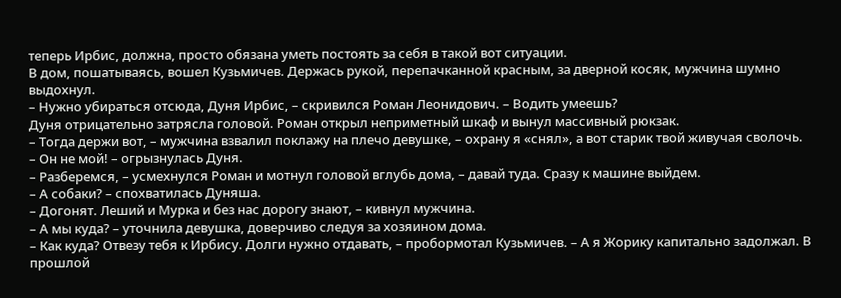теперь Ирбис, должна, просто обязана уметь постоять за себя в такой вот ситуации.
В дом, пошатываясь, вошел Кузьмичев. Держась рукой, перепачканной красным, за дверной косяк, мужчина шумно выдохнул.
– Нужно убираться отсюда, Дуня Ирбис, – скривился Роман Леонидович. – Водить умеешь?
Дуня отрицательно затрясла головой. Роман открыл неприметный шкаф и вынул массивный рюкзак.
– Тогда держи вот, – мужчина взвалил поклажу на плечо девушке, – охрану я «снял», а вот старик твой живучая сволочь.
– Он не мой! – огрызнулась Дуня.
– Разберемся, – усмехнулся Роман и мотнул головой вглубь дома, – давай туда. Сразу к машине выйдем.
– А собаки? – спохватилась Дуняша.
– Догонят. Леший и Мурка и без нас дорогу знают, – кивнул мужчина.
– А мы куда? – уточнила девушка, доверчиво следуя за хозяином дома.
– Как куда? Отвезу тебя к Ирбису. Долги нужно отдавать, – пробормотал Кузьмичев. – А я Жорику капитально задолжал. В прошлой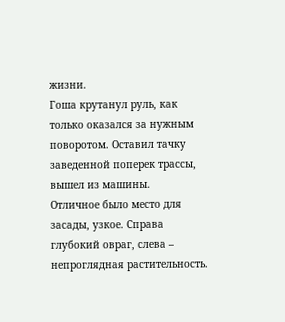жизни.
Гоша крутанул руль, как только оказался за нужным поворотом. Оставил тачку заведенной поперек трассы, вышел из машины.
Отличное было место для засады, узкое. Справа глубокий овраг, слева – непроглядная растительность.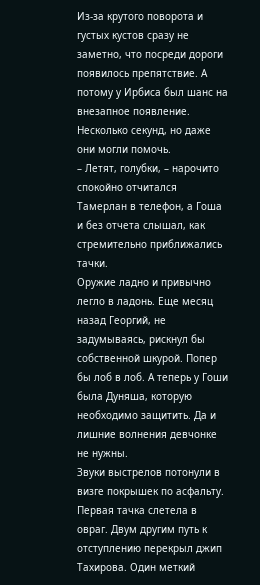Из-за крутого поворота и густых кустов сразу не заметно, что посреди дороги появилось препятствие. А потому у Ирбиса был шанс на внезапное появление. Несколько секунд, но даже они могли помочь.
– Летят, голубки, – нарочито спокойно отчитался Тамерлан в телефон, а Гоша и без отчета слышал, как стремительно приближались тачки.
Оружие ладно и привычно легло в ладонь. Еще месяц назад Георгий, не задумываясь, рискнул бы собственной шкурой. Попер бы лоб в лоб. А теперь у Гоши была Дуняша, которую необходимо защитить. Да и лишние волнения девчонке не нужны.
Звуки выстрелов потонули в визге покрышек по асфальту. Первая тачка слетела в овраг. Двум другим путь к отступлению перекрыл джип Тахирова. Один меткий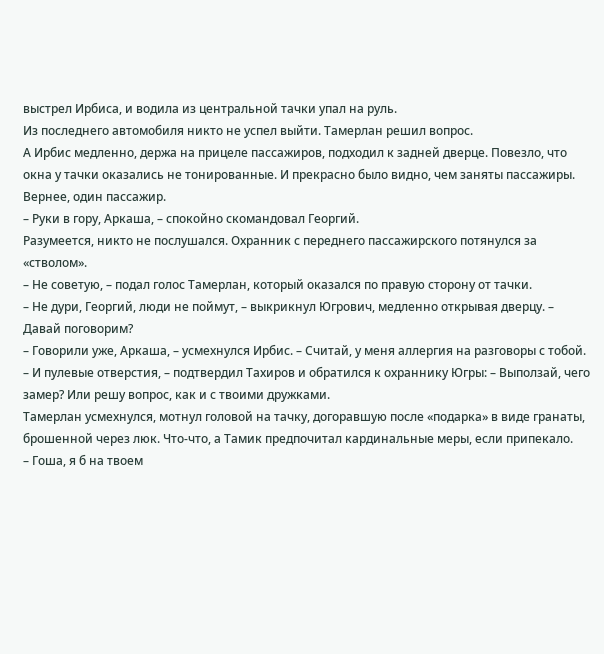выстрел Ирбиса, и водила из центральной тачки упал на руль.
Из последнего автомобиля никто не успел выйти. Тамерлан решил вопрос.
А Ирбис медленно, держа на прицеле пассажиров, подходил к задней дверце. Повезло, что окна у тачки оказались не тонированные. И прекрасно было видно, чем заняты пассажиры. Вернее, один пассажир.
– Руки в гору, Аркаша, – спокойно скомандовал Георгий.
Разумеется, никто не послушался. Охранник с переднего пассажирского потянулся за «стволом».
– Не советую, – подал голос Тамерлан, который оказался по правую сторону от тачки.
– Не дури, Георгий, люди не поймут, – выкрикнул Югрович, медленно открывая дверцу. – Давай поговорим?
– Говорили уже, Аркаша, – усмехнулся Ирбис. – Считай, у меня аллергия на разговоры с тобой.
– И пулевые отверстия, – подтвердил Тахиров и обратился к охраннику Югры: – Выползай, чего замер? Или решу вопрос, как и с твоими дружками.
Тамерлан усмехнулся, мотнул головой на тачку, догоравшую после «подарка» в виде гранаты, брошенной через люк. Что-что, а Тамик предпочитал кардинальные меры, если припекало.
– Гоша, я б на твоем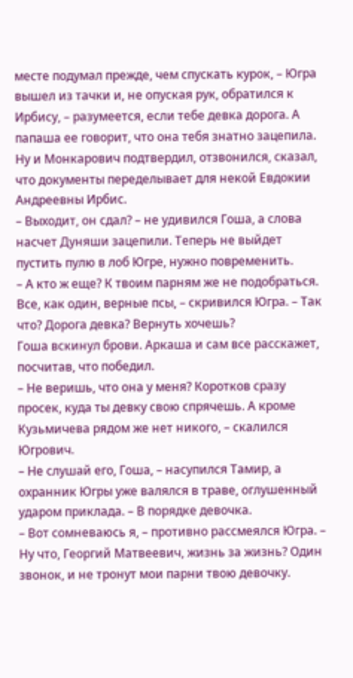месте подумал прежде, чем спускать курок, – Югра вышел из тачки и, не опуская рук, обратился к Ирбису, – разумеется, если тебе девка дорога. А папаша ее говорит, что она тебя знатно зацепила. Ну и Монкарович подтвердил, отзвонился, сказал, что документы переделывает для некой Евдокии Андреевны Ирбис.
– Выходит, он сдал? – не удивился Гоша, а слова насчет Дуняши зацепили. Теперь не выйдет пустить пулю в лоб Югре, нужно повременить.
– А кто ж еще? К твоим парням же не подобраться. Все, как один, верные псы, – скривился Югра. – Так что? Дорога девка? Вернуть хочешь?
Гоша вскинул брови. Аркаша и сам все расскажет, посчитав, что победил.
– Не веришь, что она у меня? Коротков сразу просек, куда ты девку свою спрячешь. А кроме Кузьмичева рядом же нет никого, – скалился Югрович.
– Не слушай его, Гоша, – насупился Тамир, а охранник Югры уже валялся в траве, оглушенный ударом приклада. – В порядке девочка.
– Вот сомневаюсь я, – противно рассмеялся Югра. – Ну что, Георгий Матвеевич, жизнь за жизнь? Один звонок, и не тронут мои парни твою девочку.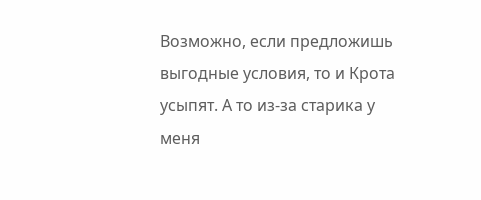Возможно, если предложишь выгодные условия, то и Крота усыпят. А то из-за старика у меня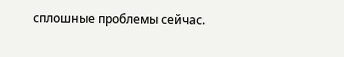сплошные проблемы сейчас.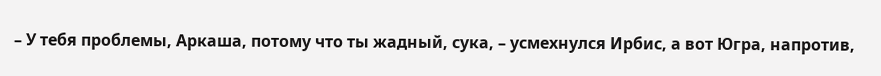– У тебя проблемы, Аркаша, потому что ты жадный, сука, – усмехнулся Ирбис, а вот Югра, напротив,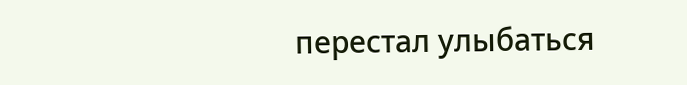перестал улыбаться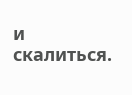и скалиться.